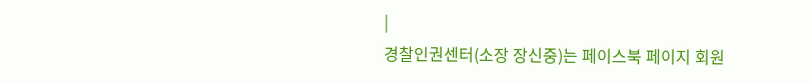|
경찰인권센터(소장 장신중)는 페이스북 페이지 회원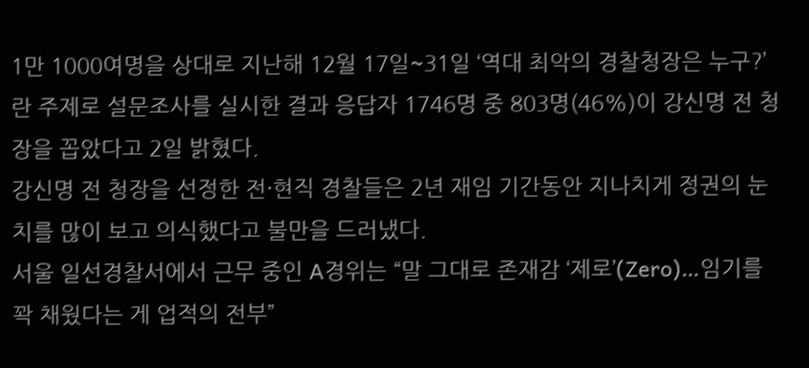1만 1000여명을 상대로 지난해 12월 17일~31일 ‘역대 최악의 경찰청장은 누구?’란 주제로 설문조사를 실시한 결과 응답자 1746명 중 803명(46%)이 강신명 전 청장을 꼽았다고 2일 밝혔다.
강신명 전 청장을 선정한 전·현직 경찰들은 2년 재임 기간동안 지나치게 정권의 눈치를 많이 보고 의식했다고 불만을 드러냈다.
서울 일선경찰서에서 근무 중인 A경위는 “말 그대로 존재감 ‘제로’(Zero)…임기를 꽉 채웠다는 게 업적의 전부”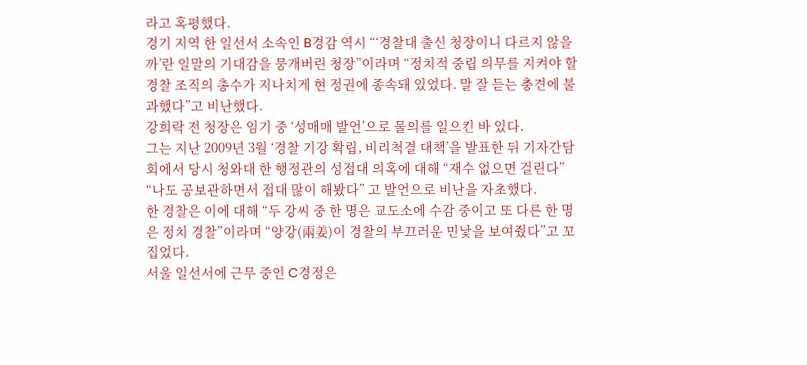라고 혹평했다.
경기 지역 한 일선서 소속인 B경감 역시 “‘경찰대 출신 청장이니 다르지 않을까’란 일말의 기대감을 뭉개버린 청장”이라며 “정치적 중립 의무를 지켜야 할 경찰 조직의 총수가 지나치게 현 정권에 종속돼 있었다. 말 잘 듣는 충견에 불과했다”고 비난했다.
강희락 전 청장은 임기 중 ‘성매매 발언’으로 물의를 일으킨 바 있다.
그는 지난 2009년 3월 ‘경찰 기강 확립, 비리척결 대책’을 발표한 뒤 기자간담회에서 당시 청와대 한 행정관의 성접대 의혹에 대해 “재수 없으면 걸린다” “나도 공보관하면서 접대 많이 해봤다” 고 발언으로 비난을 자초했다.
한 경찰은 이에 대해 “두 강씨 중 한 명은 교도소에 수감 중이고 또 다른 한 명은 정치 경찰”이라며 “양강(兩姜)이 경찰의 부끄러운 민낯을 보여줬다”고 꼬집었다.
서울 일선서에 근무 중인 C경정은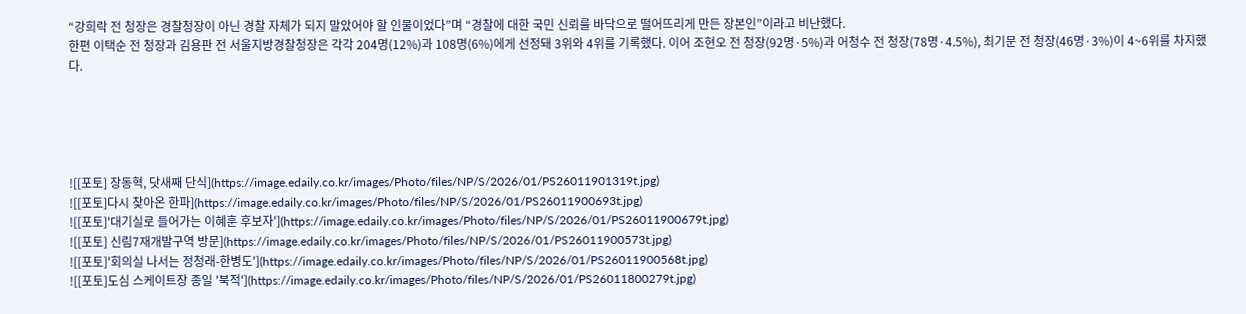“강희락 전 청장은 경찰청장이 아닌 경찰 자체가 되지 말았어야 할 인물이었다”며 “경찰에 대한 국민 신뢰를 바닥으로 떨어뜨리게 만든 장본인”이라고 비난했다.
한편 이택순 전 청장과 김용판 전 서울지방경찰청장은 각각 204명(12%)과 108명(6%)에게 선정돼 3위와 4위를 기록했다. 이어 조현오 전 청장(92명·5%)과 어청수 전 청장(78명·4.5%), 최기문 전 청장(46명·3%)이 4~6위를 차지했다.





![[포토] 장동혁, 닷새째 단식](https://image.edaily.co.kr/images/Photo/files/NP/S/2026/01/PS26011901319t.jpg)
![[포토]다시 찾아온 한파](https://image.edaily.co.kr/images/Photo/files/NP/S/2026/01/PS26011900693t.jpg)
![[포토]'대기실로 들어가는 이혜훈 후보자'](https://image.edaily.co.kr/images/Photo/files/NP/S/2026/01/PS26011900679t.jpg)
![[포토] 신림7재개발구역 방문](https://image.edaily.co.kr/images/Photo/files/NP/S/2026/01/PS26011900573t.jpg)
![[포토]'회의실 나서는 정청래-한병도'](https://image.edaily.co.kr/images/Photo/files/NP/S/2026/01/PS26011900568t.jpg)
![[포토]도심 스케이트장 종일 '북적'](https://image.edaily.co.kr/images/Photo/files/NP/S/2026/01/PS26011800279t.jpg)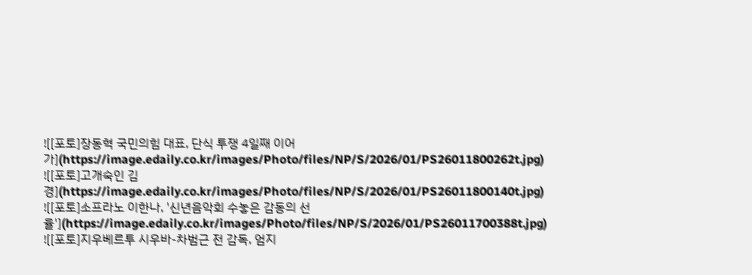![[포토]장동혁 국민의힘 대표, 단식 투쟁 4일째 이어가](https://image.edaily.co.kr/images/Photo/files/NP/S/2026/01/PS26011800262t.jpg)
![[포토]고개숙인 김경](https://image.edaily.co.kr/images/Photo/files/NP/S/2026/01/PS26011800140t.jpg)
![[포토]소프라노 이한나, '신년음악회 수놓은 감동의 선율'](https://image.edaily.co.kr/images/Photo/files/NP/S/2026/01/PS26011700388t.jpg)
![[포토]지우베르투 시우바-차범근 전 감독, 엄지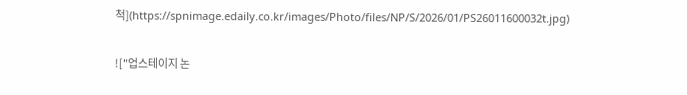척](https://spnimage.edaily.co.kr/images/Photo/files/NP/S/2026/01/PS26011600032t.jpg)


!["업스테이지 논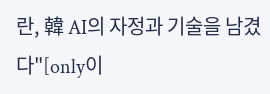란, 韓 AI의 자정과 기술을 남겼다"[only이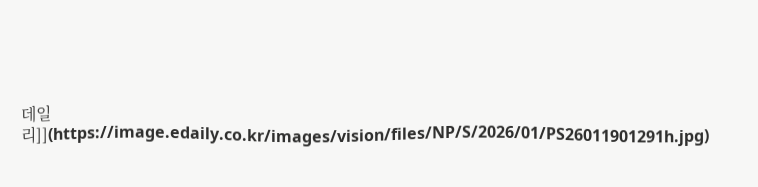데일리]](https://image.edaily.co.kr/images/vision/files/NP/S/2026/01/PS26011901291h.jpg)